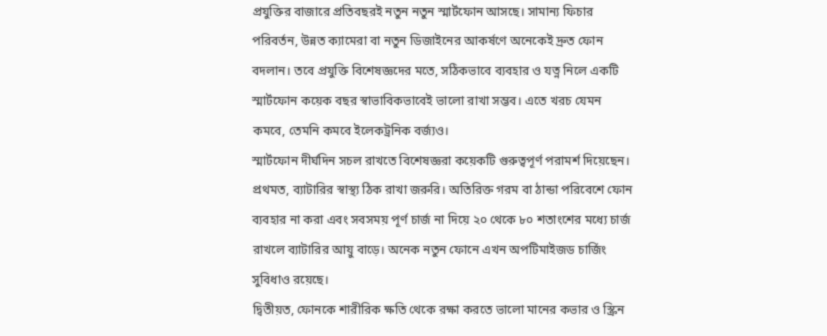প্রযুক্তির বাজারে প্রতিবছরই নতুন নতুন স্মার্টফোন আসছে। সামান্য ফিচার পরিবর্তন, উন্নত ক্যামেরা বা নতুন ডিজাইনের আকর্ষণে অনেকেই দ্রুত ফোন বদলান। তবে প্রযুক্তি বিশেষজ্ঞদের মতে, সঠিকভাবে ব্যবহার ও যত্ন নিলে একটি স্মার্টফোন কয়েক বছর স্বাভাবিকভাবেই ভালো রাখা সম্ভব। এতে খরচ যেমন কমবে, তেমনি কমবে ইলেকট্রনিক বর্জ্যও।
স্মার্টফোন দীর্ঘদিন সচল রাখতে বিশেষজ্ঞরা কয়েকটি গুরুত্বপূর্ণ পরামর্শ দিয়েছেন।
প্রথমত, ব্যাটারির স্বাস্থ্য ঠিক রাখা জরুরি। অতিরিক্ত গরম বা ঠান্ডা পরিবেশে ফোন ব্যবহার না করা এবং সবসময় পূর্ণ চার্জ না দিয়ে ২০ থেকে ৮০ শতাংশের মধ্যে চার্জ রাখলে ব্যাটারির আয়ু বাড়ে। অনেক নতুন ফোনে এখন অপটিমাইজড চার্জিং সুবিধাও রয়েছে।
দ্বিতীয়ত, ফোনকে শারীরিক ক্ষতি থেকে রক্ষা করতে ভালো মানের কভার ও স্ক্রিন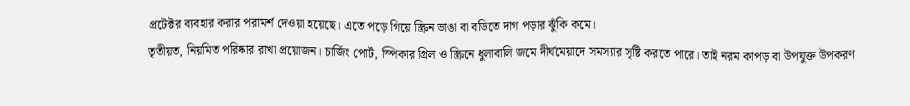প্রটেক্টর ব্যবহার করার পরামর্শ দেওয়া হয়েছে। এতে পড়ে গিয়ে স্ক্রিন ভাঙা বা বডিতে দাগ পড়ার ঝুঁকি কমে।
তৃতীয়ত, নিয়মিত পরিষ্কার রাখা প্রয়োজন। চার্জিং পোর্ট, স্পিকার গ্রিল ও স্ক্রিনে ধুলাবালি জমে দীর্ঘমেয়াদে সমস্যার সৃষ্টি করতে পারে। তাই নরম কাপড় বা উপযুক্ত উপকরণ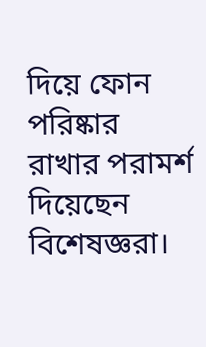দিয়ে ফোন পরিষ্কার রাখার পরামর্শ দিয়েছেন বিশেষজ্ঞরা।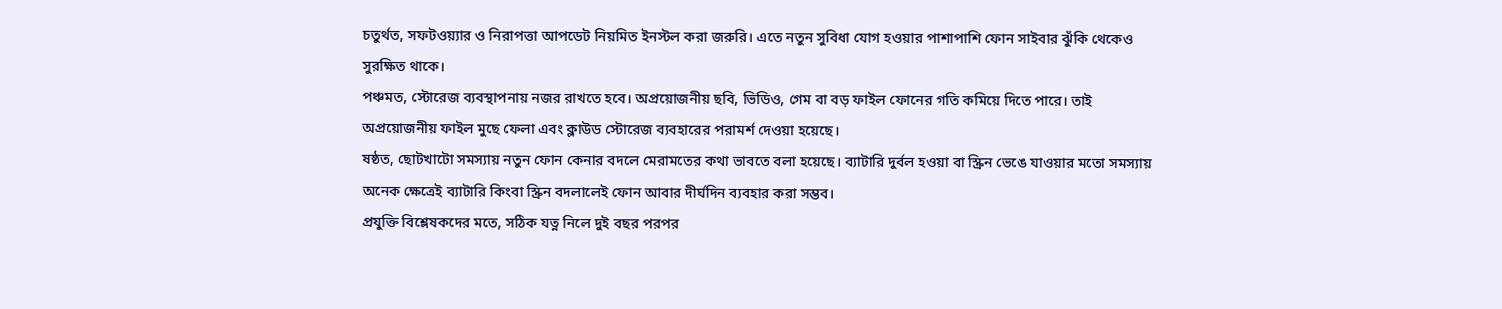চতুর্থত, সফটওয়্যার ও নিরাপত্তা আপডেট নিয়মিত ইনস্টল করা জরুরি। এতে নতুন সুবিধা যোগ হওয়ার পাশাপাশি ফোন সাইবার ঝুঁকি থেকেও সুরক্ষিত থাকে।
পঞ্চমত, স্টোরেজ ব্যবস্থাপনায় নজর রাখতে হবে। অপ্রয়োজনীয় ছবি, ভিডিও, গেম বা বড় ফাইল ফোনের গতি কমিয়ে দিতে পারে। তাই অপ্রয়োজনীয় ফাইল মুছে ফেলা এবং ক্লাউড স্টোরেজ ব্যবহারের পরামর্শ দেওয়া হয়েছে।
ষষ্ঠত, ছোটখাটো সমস্যায় নতুন ফোন কেনার বদলে মেরামতের কথা ভাবতে বলা হয়েছে। ব্যাটারি দুর্বল হওয়া বা স্ক্রিন ভেঙে যাওয়ার মতো সমস্যায় অনেক ক্ষেত্রেই ব্যাটারি কিংবা স্ক্রিন বদলালেই ফোন আবার দীর্ঘদিন ব্যবহার করা সম্ভব।
প্রযুক্তি বিশ্লেষকদের মতে, সঠিক যত্ন নিলে দুই বছর পরপর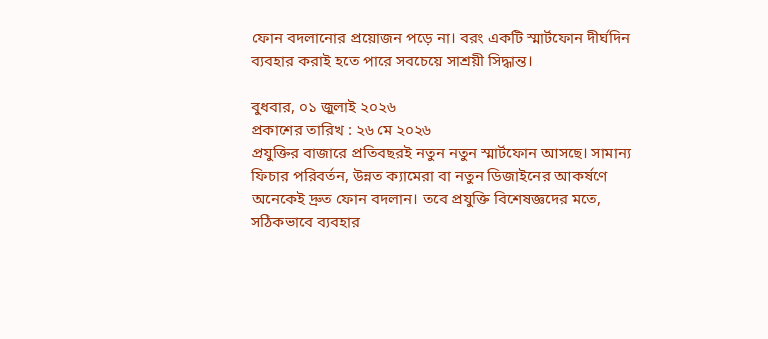ফোন বদলানোর প্রয়োজন পড়ে না। বরং একটি স্মার্টফোন দীর্ঘদিন ব্যবহার করাই হতে পারে সবচেয়ে সাশ্রয়ী সিদ্ধান্ত।

বুধবার, ০১ জুলাই ২০২৬
প্রকাশের তারিখ : ২৬ মে ২০২৬
প্রযুক্তির বাজারে প্রতিবছরই নতুন নতুন স্মার্টফোন আসছে। সামান্য ফিচার পরিবর্তন, উন্নত ক্যামেরা বা নতুন ডিজাইনের আকর্ষণে অনেকেই দ্রুত ফোন বদলান। তবে প্রযুক্তি বিশেষজ্ঞদের মতে, সঠিকভাবে ব্যবহার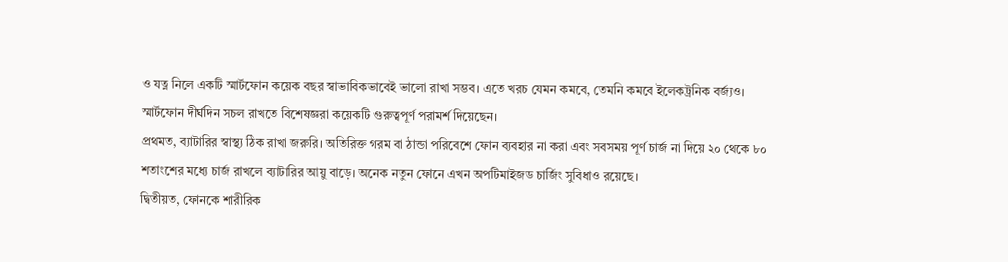ও যত্ন নিলে একটি স্মার্টফোন কয়েক বছর স্বাভাবিকভাবেই ভালো রাখা সম্ভব। এতে খরচ যেমন কমবে, তেমনি কমবে ইলেকট্রনিক বর্জ্যও।
স্মার্টফোন দীর্ঘদিন সচল রাখতে বিশেষজ্ঞরা কয়েকটি গুরুত্বপূর্ণ পরামর্শ দিয়েছেন।
প্রথমত, ব্যাটারির স্বাস্থ্য ঠিক রাখা জরুরি। অতিরিক্ত গরম বা ঠান্ডা পরিবেশে ফোন ব্যবহার না করা এবং সবসময় পূর্ণ চার্জ না দিয়ে ২০ থেকে ৮০ শতাংশের মধ্যে চার্জ রাখলে ব্যাটারির আয়ু বাড়ে। অনেক নতুন ফোনে এখন অপটিমাইজড চার্জিং সুবিধাও রয়েছে।
দ্বিতীয়ত, ফোনকে শারীরিক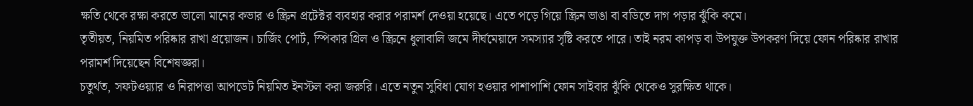ক্ষতি থেকে রক্ষা করতে ভালো মানের কভার ও স্ক্রিন প্রটেক্টর ব্যবহার করার পরামর্শ দেওয়া হয়েছে। এতে পড়ে গিয়ে স্ক্রিন ভাঙা বা বডিতে দাগ পড়ার ঝুঁকি কমে।
তৃতীয়ত, নিয়মিত পরিষ্কার রাখা প্রয়োজন। চার্জিং পোর্ট, স্পিকার গ্রিল ও স্ক্রিনে ধুলাবালি জমে দীর্ঘমেয়াদে সমস্যার সৃষ্টি করতে পারে। তাই নরম কাপড় বা উপযুক্ত উপকরণ দিয়ে ফোন পরিষ্কার রাখার পরামর্শ দিয়েছেন বিশেষজ্ঞরা।
চতুর্থত, সফটওয়্যার ও নিরাপত্তা আপডেট নিয়মিত ইনস্টল করা জরুরি। এতে নতুন সুবিধা যোগ হওয়ার পাশাপাশি ফোন সাইবার ঝুঁকি থেকেও সুরক্ষিত থাকে।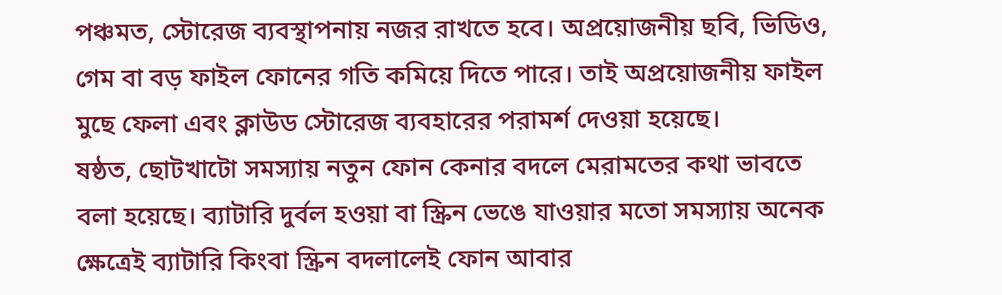পঞ্চমত, স্টোরেজ ব্যবস্থাপনায় নজর রাখতে হবে। অপ্রয়োজনীয় ছবি, ভিডিও, গেম বা বড় ফাইল ফোনের গতি কমিয়ে দিতে পারে। তাই অপ্রয়োজনীয় ফাইল মুছে ফেলা এবং ক্লাউড স্টোরেজ ব্যবহারের পরামর্শ দেওয়া হয়েছে।
ষষ্ঠত, ছোটখাটো সমস্যায় নতুন ফোন কেনার বদলে মেরামতের কথা ভাবতে বলা হয়েছে। ব্যাটারি দুর্বল হওয়া বা স্ক্রিন ভেঙে যাওয়ার মতো সমস্যায় অনেক ক্ষেত্রেই ব্যাটারি কিংবা স্ক্রিন বদলালেই ফোন আবার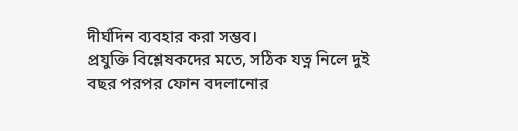দীর্ঘদিন ব্যবহার করা সম্ভব।
প্রযুক্তি বিশ্লেষকদের মতে, সঠিক যত্ন নিলে দুই বছর পরপর ফোন বদলানোর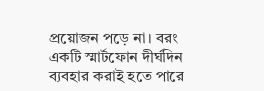প্রয়োজন পড়ে না। বরং একটি স্মার্টফোন দীর্ঘদিন ব্যবহার করাই হতে পারে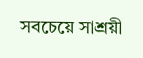সবচেয়ে সাশ্রয়ী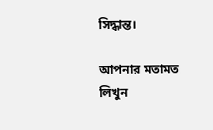সিদ্ধান্ত।

আপনার মতামত লিখুন